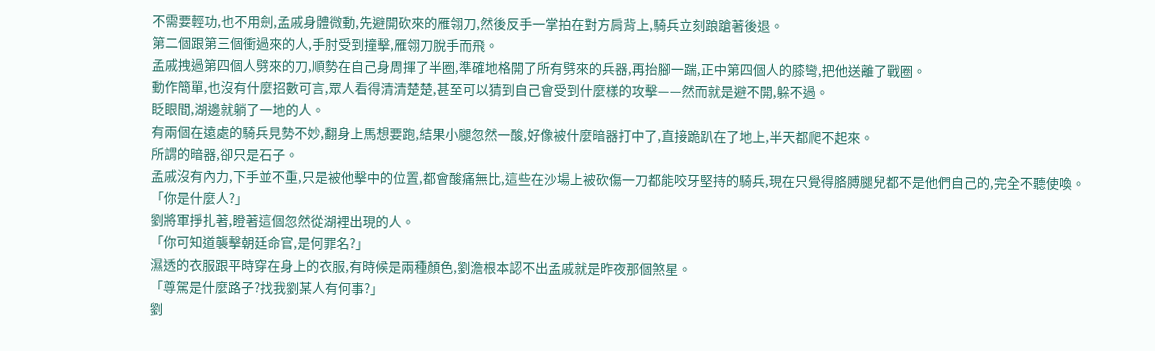不需要輕功,也不用劍,孟戚身體微動,先避開砍來的雁翎刀,然後反手一掌拍在對方肩背上,騎兵立刻踉蹌著後退。
第二個跟第三個衝過來的人,手肘受到撞擊,雁翎刀脫手而飛。
孟戚拽過第四個人劈來的刀,順勢在自己身周揮了半圈,準確地格開了所有劈來的兵器,再抬腳一踹,正中第四個人的膝彎,把他送離了戰圈。
動作簡單,也沒有什麼招數可言,眾人看得清清楚楚,甚至可以猜到自己會受到什麼樣的攻擊——然而就是避不開,躲不過。
眨眼間,湖邊就躺了一地的人。
有兩個在遠處的騎兵見勢不妙,翻身上馬想要跑,結果小腿忽然一酸,好像被什麼暗器打中了,直接跪趴在了地上,半天都爬不起來。
所謂的暗器,卻只是石子。
孟戚沒有內力,下手並不重,只是被他擊中的位置,都會酸痛無比,這些在沙場上被砍傷一刀都能咬牙堅持的騎兵,現在只覺得胳膊腿兒都不是他們自己的,完全不聽使喚。
「你是什麼人?」
劉將軍掙扎著,瞪著這個忽然從湖裡出現的人。
「你可知道襲擊朝廷命官,是何罪名?」
濕透的衣服跟平時穿在身上的衣服,有時候是兩種顏色,劉澹根本認不出孟戚就是昨夜那個煞星。
「尊駕是什麼路子?找我劉某人有何事?」
劉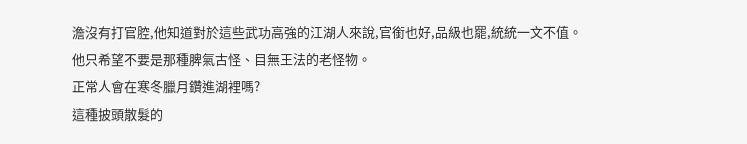澹沒有打官腔,他知道對於這些武功高強的江湖人來說,官銜也好,品級也罷,統統一文不值。他只希望不要是那種脾氣古怪、目無王法的老怪物。
正常人會在寒冬臘月鑽進湖裡嗎?
這種披頭散髮的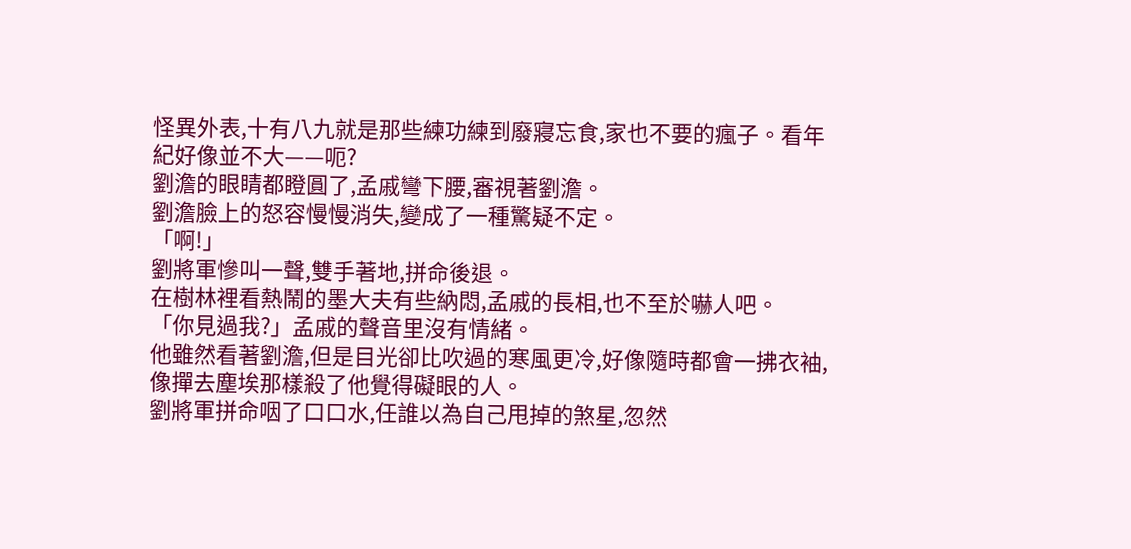怪異外表,十有八九就是那些練功練到廢寢忘食,家也不要的瘋子。看年紀好像並不大——呃?
劉澹的眼睛都瞪圓了,孟戚彎下腰,審視著劉澹。
劉澹臉上的怒容慢慢消失,變成了一種驚疑不定。
「啊!」
劉將軍慘叫一聲,雙手著地,拼命後退。
在樹林裡看熱鬧的墨大夫有些納悶,孟戚的長相,也不至於嚇人吧。
「你見過我?」孟戚的聲音里沒有情緒。
他雖然看著劉澹,但是目光卻比吹過的寒風更冷,好像隨時都會一拂衣袖,像撣去塵埃那樣殺了他覺得礙眼的人。
劉將軍拼命咽了口口水,任誰以為自己甩掉的煞星,忽然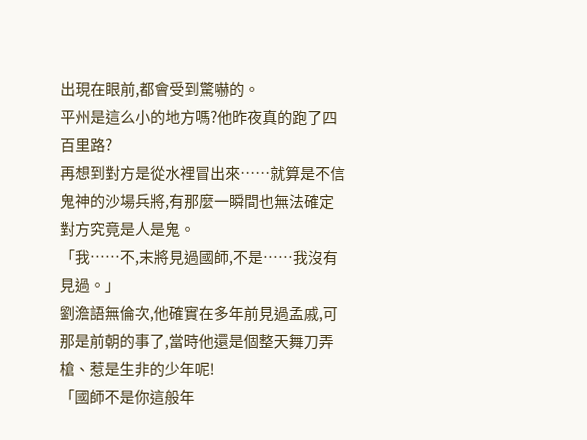出現在眼前,都會受到驚嚇的。
平州是這么小的地方嗎?他昨夜真的跑了四百里路?
再想到對方是從水裡冒出來……就算是不信鬼神的沙場兵將,有那麼一瞬間也無法確定對方究竟是人是鬼。
「我……不,末將見過國師,不是……我沒有見過。」
劉澹語無倫次,他確實在多年前見過孟戚,可那是前朝的事了,當時他還是個整天舞刀弄槍、惹是生非的少年呢!
「國師不是你這般年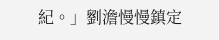紀。」劉澹慢慢鎮定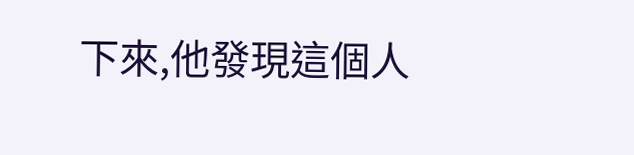下來,他發現這個人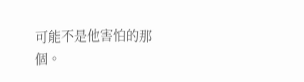可能不是他害怕的那個。